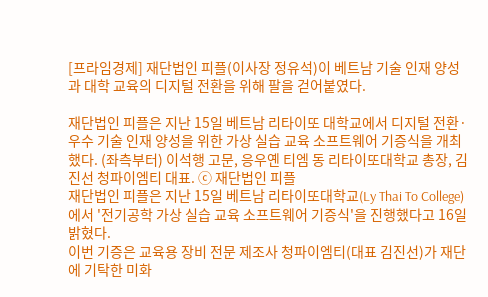[프라임경제] 재단법인 피플(이사장 정유석)이 베트남 기술 인재 양성과 대학 교육의 디지털 전환을 위해 팔을 걷어붙였다.

재단법인 피플은 지난 15일 베트남 리타이또 대학교에서 디지털 전환·우수 기술 인재 양성을 위한 가상 실습 교육 소프트웨어 기증식을 개최했다. (좌측부터) 이석행 고문, 응우옌 티엠 동 리타이또대학교 총장, 김진선 청파이엠티 대표. ⓒ 재단법인 피플
재단법인 피플은 지난 15일 베트남 리타이또대학교(Ly Thai To College)에서 '전기공학 가상 실습 교육 소프트웨어 기증식'을 진행했다고 16일 밝혔다.
이번 기증은 교육용 장비 전문 제조사 청파이엠티(대표 김진선)가 재단에 기탁한 미화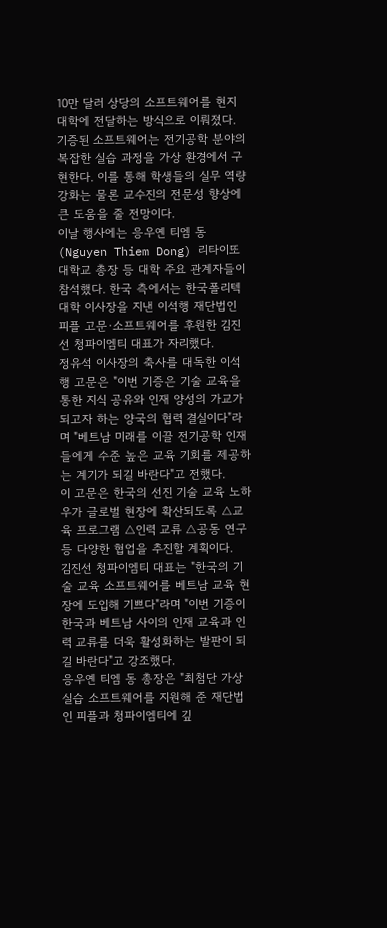10만 달러 상당의 소프트웨어를 현지 대학에 전달하는 방식으로 이뤄졌다.
기증된 소프트웨어는 전기공학 분야의 복잡한 실습 과정을 가상 환경에서 구현한다. 이를 통해 학생들의 실무 역량 강화는 물론 교수진의 전문성 향상에 큰 도움을 줄 전망이다.
이날 행사에는 응우옌 티엠 동(Nguyen Thiem Dong) 리타이또대학교 총장 등 대학 주요 관계자들이 참석했다. 한국 측에서는 한국폴리텍대학 이사장을 지낸 이석행 재단법인 피플 고문·소프트웨어를 후원한 김진선 청파이엠티 대표가 자리했다.
정유석 이사장의 축사를 대독한 이석행 고문은 "이번 기증은 기술 교육을 통한 지식 공유와 인재 양성의 가교가 되고자 하는 양국의 협력 결실이다"라며 "베트남 미래를 이끌 전기공학 인재들에게 수준 높은 교육 기회를 제공하는 계기가 되길 바란다"고 전했다.
이 고문은 한국의 선진 기술 교육 노하우가 글로벌 현장에 확산되도록 △교육 프로그램 △인력 교류 △공동 연구 등 다양한 협업을 추진할 계획이다.
김진선 청파이엠티 대표는 "한국의 기술 교육 소프트웨어를 베트남 교육 현장에 도입해 기쁘다"라며 "이번 기증이 한국과 베트남 사이의 인재 교육과 인력 교류를 더욱 활성화하는 발판이 되길 바란다"고 강조했다.
응우옌 티엠 동 총장은 "최첨단 가상 실습 소프트웨어를 지원해 준 재단법인 피플과 청파이엠티에 깊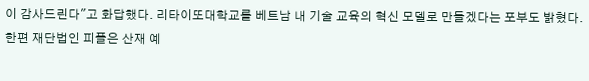이 감사드린다"고 화답했다. 리타이또대학교를 베트남 내 기술 교육의 혁신 모델로 만들겠다는 포부도 밝혔다.
한편 재단법인 피플은 산재 예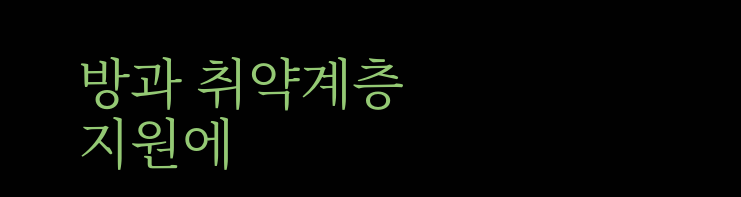방과 취약계층 지원에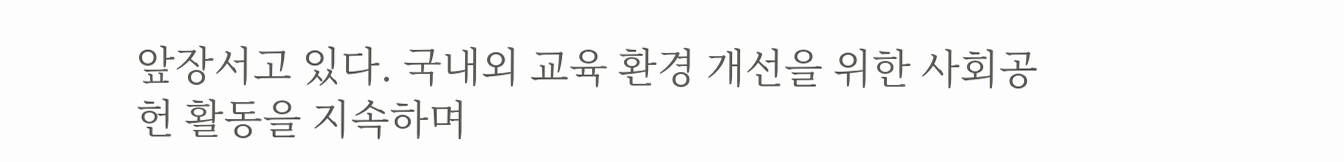앞장서고 있다. 국내외 교육 환경 개선을 위한 사회공헌 활동을 지속하며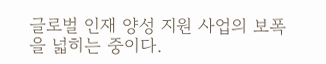글로벌 인재 양성 지원 사업의 보폭을 넓히는 중이다.